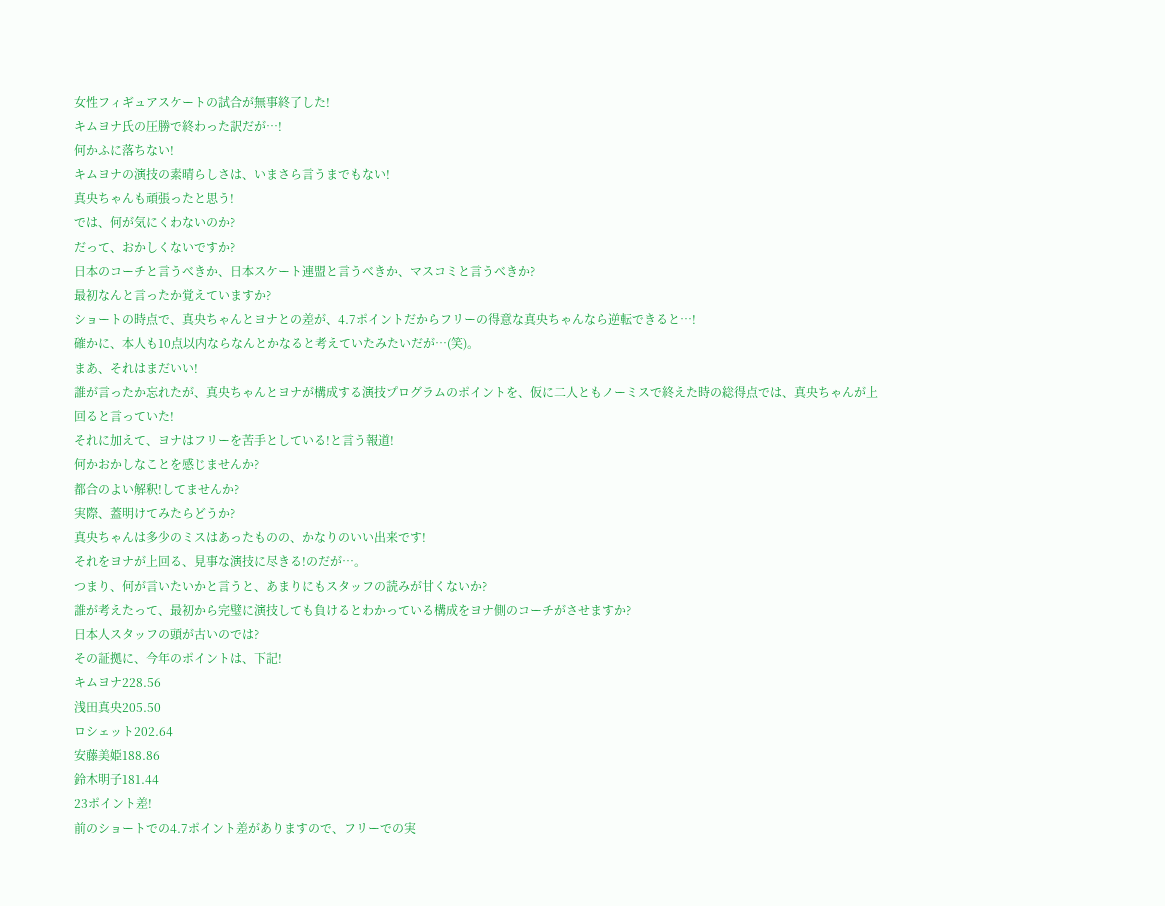女性フィギュアスケートの試合が無事終了した!
キムヨナ氏の圧勝で終わった訳だが…!
何かふに落ちない!
キムヨナの演技の素晴らしさは、いまさら言うまでもない!
真央ちゃんも頑張ったと思う!
では、何が気にくわないのか?
だって、おかしくないですか?
日本のコーチと言うべきか、日本スケート連盟と言うべきか、マスコミと言うべきか?
最初なんと言ったか覚えていますか?
ショートの時点で、真央ちゃんとヨナとの差が、4.7ポイントだからフリーの得意な真央ちゃんなら逆転できると…!
確かに、本人も10点以内ならなんとかなると考えていたみたいだが…(笑)。
まあ、それはまだいい!
誰が言ったか忘れたが、真央ちゃんとヨナが構成する演技プログラムのポイントを、仮に二人ともノーミスで終えた時の総得点では、真央ちゃんが上回ると言っていた!
それに加えて、ヨナはフリーを苦手としている!と言う報道!
何かおかしなことを感じませんか?
都合のよい解釈!してませんか?
実際、蓋明けてみたらどうか?
真央ちゃんは多少のミスはあったものの、かなりのいい出来です!
それをヨナが上回る、見事な演技に尽きる!のだが…。
つまり、何が言いたいかと言うと、あまりにもスタッフの読みが甘くないか?
誰が考えたって、最初から完璧に演技しても負けるとわかっている構成をヨナ側のコーチがさせますか?
日本人スタッフの頭が古いのでは?
その証拠に、今年のポイントは、下記!
キムヨナ228.56
浅田真央205.50
ロシェット202.64
安藤美姫188.86
鈴木明子181.44
23ポイント差!
前のショートでの4.7ポイント差がありますので、フリーでの実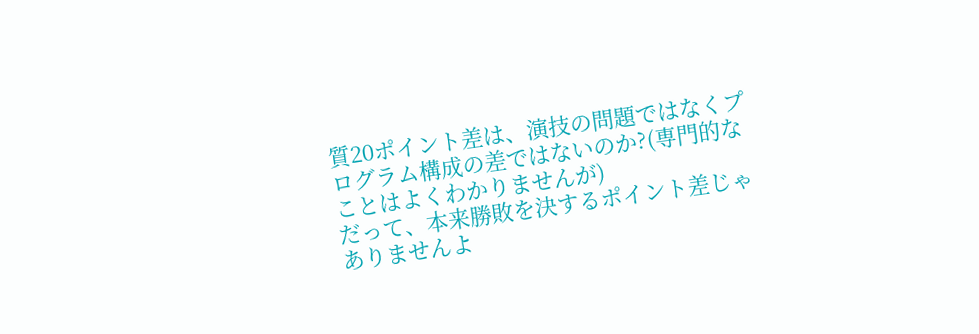質20ポイント差は、演技の問題ではなくプログラム構成の差ではないのか?(専門的なことはよくわかりませんが)
だって、本来勝敗を決するポイント差じゃありませんよ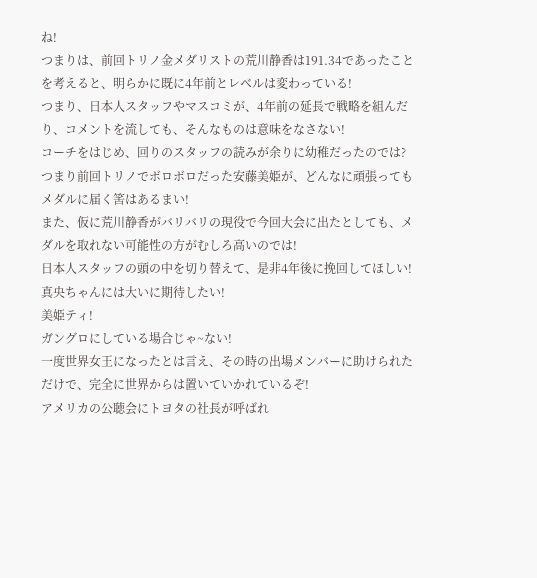ね!
つまりは、前回トリノ金メダリストの荒川静香は191.34であったことを考えると、明らかに既に4年前とレベルは変わっている!
つまり、日本人スタッフやマスコミが、4年前の延長で戦略を組んだり、コメントを流しても、そんなものは意味をなさない!
コーチをはじめ、回りのスタッフの読みが余りに幼稚だったのでは?
つまり前回トリノでボロボロだった安藤美姫が、どんなに頑張ってもメダルに届く筈はあるまい!
また、仮に荒川静香がバリバリの現役で今回大会に出たとしても、メダルを取れない可能性の方がむしろ高いのでは!
日本人スタッフの頭の中を切り替えて、是非4年後に挽回してほしい!
真央ちゃんには大いに期待したい!
美姫ティ!
ガングロにしている場合じゃ~ない!
一度世界女王になったとは言え、その時の出場メンバーに助けられただけで、完全に世界からは置いていかれているぞ!
アメリカの公聴会にトヨタの社長が呼ばれ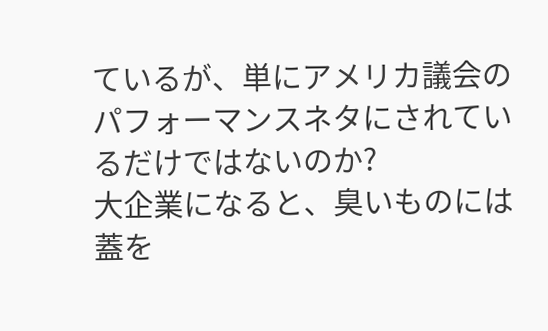ているが、単にアメリカ議会のパフォーマンスネタにされているだけではないのか?
大企業になると、臭いものには蓋を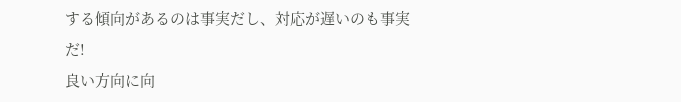する傾向があるのは事実だし、対応が遅いのも事実だ!
良い方向に向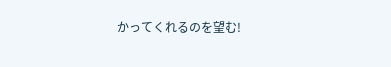かってくれるのを望む!